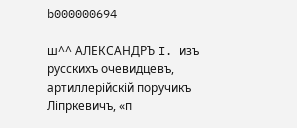b000000694

ш^^ АЛЕКСАНДРЪ I. изъ русскихъ очевидцевъ, артиллерійскій поручикъ Ліпркевичъ, «п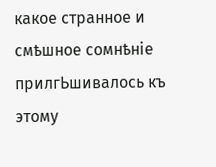какое странное и смѣшное сомнѣніе прилгЬшивалось къ этому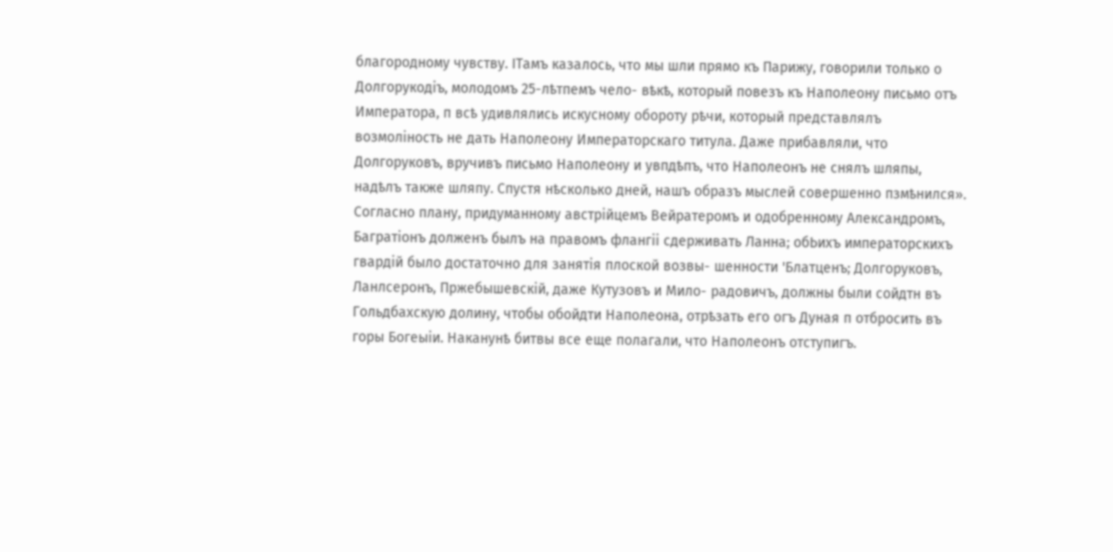благородному чувству. ІТамъ казалось, что мы шли прямо къ Парижу, говорили только о Долгорукодіъ, молодомъ 25-лѣтпемъ чело- вѣкѣ, который повезъ къ Наполеону письмо отъ Императора, п всѣ удивлялись искусному обороту рѣчи, который представлялъ возмоліность не дать Наполеону Императорскаго титула. Даже прибавляли, что Долгоруковъ, вручивъ письмо Наполеону и увпдѣпъ, что Наполеонъ не снялъ шляпы, надѣлъ также шляпу. Спустя нѣсколько дней, нашъ образъ мыслей совершенно пзмѣнился». Согласно плану, придуманному австрійцемъ Вейратеромъ и одобренному Александромъ, Багратіонъ долженъ былъ на правомъ флангіі сдерживать Ланна; обЬихъ императорскихъ гвардій было достаточно для занятія плоской возвы- шенности 'Блатценъ; Долгоруковъ, Ланлсеронъ, Пржебышевскій, даже Кутузовъ и Мило- радовичъ, должны были сойдтн въ Гольдбахскую долину, чтобы обойдти Наполеона, отрѣзать его огъ Дуная п отбросить въ горы Богеыіи. Наканунѣ битвы все еще полагали, что Наполеонъ отступигъ.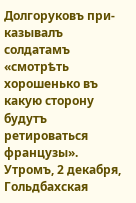Долгоруковъ при- казывалъ солдатамъ «смотрѣть хорошенько въ какую сторону будутъ ретироваться французы». Утромъ, 2 декабря, Гольдбахская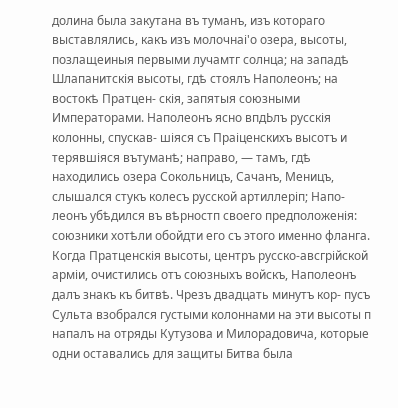долина была закутана въ туманъ, изъ котораго выставлялись, какъ изъ молочнаі'о озера, высоты, позлащеиныя первыми лучамтг солнца; на западѣ Шлапанитскія высоты, гдѣ стоялъ Наполеонъ; на востокѣ Пратцен- скія, запятыя союзными Императорами. Наполеонъ ясно впдЬлъ русскія колонны, спускав- шіяся съ Праіценскихъ высотъ и терявшіяся вътуманѣ; направо, — тамъ, гдѣ находились озера Сокольницъ, Сачанъ, Меницъ, слышался стукъ колесъ русской артиллеріп; Напо- леонъ убѣдился въ вѣрностп своего предположенія: союзники хотѣли обойдти его съ этого именно фланга. Когда Пратценскія высоты, центръ русско-авсгрійской арміи, очистились отъ союзныхъ войскъ, Наполеонъ далъ знакъ къ битвѣ. Чрезъ двадцать минутъ кор- пусъ Сульта взобрался густыми колоннами на эти высоты п напалъ на отряды Кутузова и Милорадовича, которые одни оставались для защиты Битва была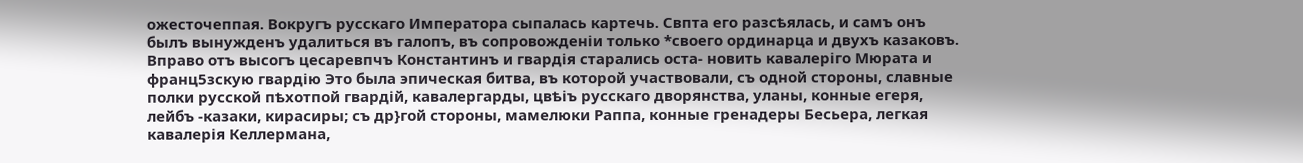ожесточеппая. Вокругъ русскаго Императора сыпалась картечь. Свпта его разсѣялась, и самъ онъ былъ вынужденъ удалиться въ галопъ, въ сопровожденіи только *своего ординарца и двухъ казаковъ. Вправо отъ высогъ цесаревпчъ Константинъ и гвардія старались оста- новить кавалеріго Мюрата и франц5зскую гвардію Это была эпическая битва, въ которой участвовали, съ одной стороны, славные полки русской пѣхотпой гвардій, кавалергарды, цвѣіъ русскаго дворянства, уланы, конные егеря, лейбъ -казаки, кирасиры; съ др}гой стороны, мамелюки Раппа, конные гренадеры Бесьера, легкая кавалерія Келлермана,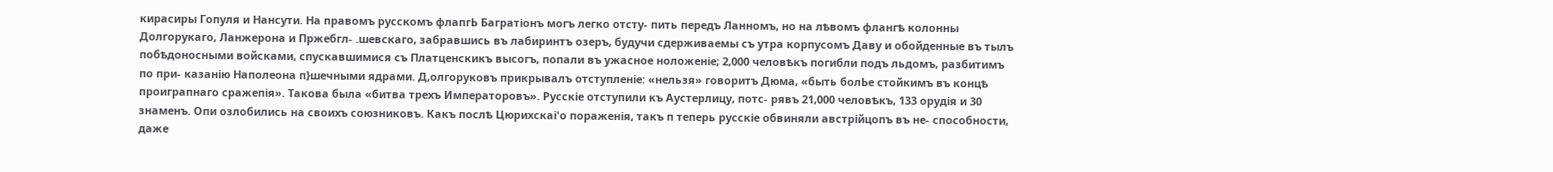кирасиры Гопуля и Нансути. На правомъ русскомъ флапгЬ Багратіонъ могъ легко отсту- пить передъ Ланномъ, но на лѣвомъ флангѣ колонны Долгорукаго, Ланжерона и Пржебгл- .шевскаго, забравшись въ лабиринтъ озеръ, будучи сдерживаемы съ утра корпусомъ Даву и обойденные въ тылъ побѣдоносными войсками, спускавшимися съ Платценскикъ высогъ, попали въ ужасное ноложеніе; 2,000 человѣкъ погибли подъ льдомъ, разбитимъ по при- казанію Наполеона п}шечными ядрами. Д,олгоруковъ прикрывалъ отступленіе: «нельзя» говоритъ Дюма, «быть болЬе стойкимъ въ концѣ проиграпнаго сражепія». Такова была «битва трехъ Императоровъ». Русскіе отступили къ Аустерлицу, потс- рявъ 21,000 человѣкъ, 133 орудія и 30 знаменъ. Опи озлобились на своихъ союзниковъ. Какъ послѣ Цюрихскаі'о пораженія, такъ п теперь русскіе обвиняли австрійцопъ въ не- способности, даже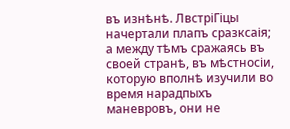въ изнѣнѣ. ЛвстріГіцы начертали плапъ сразксаія; а между тѣмъ сражаясь въ своей странѣ, въ мѣстносіи, которую вполнѣ изучили во время нарадпыхъ маневровъ, они не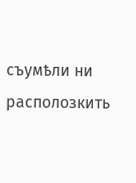съумѣли ни располозкить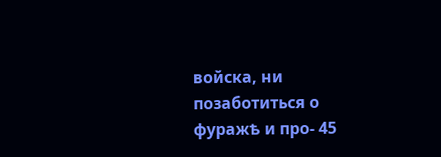войска, ни позаботиться о фуражѣ и про- 45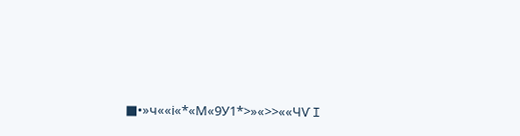■•»ч««і«*«М«9У1*>»«>>««ЧѴ I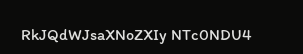RkJQdWJsaXNoZXIy NTc0NDU4